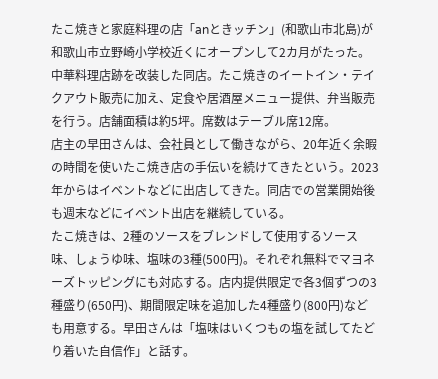たこ焼きと家庭料理の店「anときッチン」(和歌山市北島)が和歌山市立野崎小学校近くにオープンして2カ月がたった。
中華料理店跡を改装した同店。たこ焼きのイートイン・テイクアウト販売に加え、定食や居酒屋メニュー提供、弁当販売を行う。店舗面積は約5坪。席数はテーブル席12席。
店主の早田さんは、会社員として働きながら、20年近く余暇の時間を使いたこ焼き店の手伝いを続けてきたという。2023年からはイベントなどに出店してきた。同店での営業開始後も週末などにイベント出店を継続している。
たこ焼きは、2種のソースをブレンドして使用するソース味、しょうゆ味、塩味の3種(500円)。それぞれ無料でマヨネーズトッピングにも対応する。店内提供限定で各3個ずつの3種盛り(650円)、期間限定味を追加した4種盛り(800円)なども用意する。早田さんは「塩味はいくつもの塩を試してたどり着いた自信作」と話す。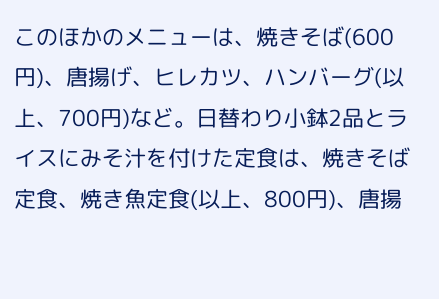このほかのメニューは、焼きそば(600円)、唐揚げ、ヒレカツ、ハンバーグ(以上、700円)など。日替わり小鉢2品とライスにみそ汁を付けた定食は、焼きそば定食、焼き魚定食(以上、800円)、唐揚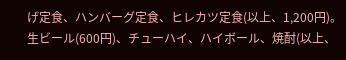げ定食、ハンバーグ定食、ヒレカツ定食(以上、1,200円)。生ビール(600円)、チューハイ、ハイボール、焼酎(以上、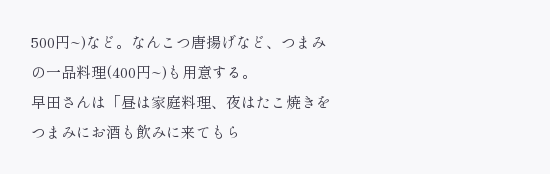500円~)など。なんこつ唐揚げなど、つまみの一品料理(400円~)も用意する。
早田さんは「昼は家庭料理、夜はたこ焼きをつまみにお酒も飲みに来てもら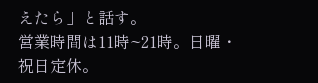えたら」と話す。
営業時間は11時~21時。日曜・祝日定休。